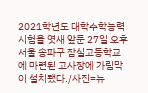2021학년도 대학수학능력시험을 엿새 앞둔 27일 오후 서울 송파구 잠실고등학교에 마련된 고사장에 가림막이 설치됐다./사진=뉴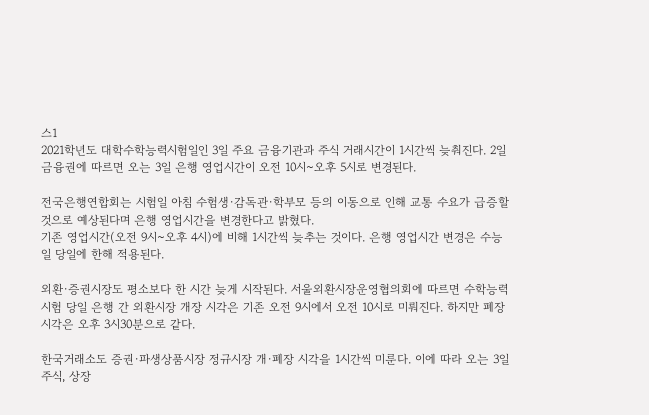스1
2021학년도 대학수학능력시험일인 3일 주요 금융기관과 주식 거래시간이 1시간씩 늦춰진다. 2일 금융권에 따르면 오는 3일 은행 영업시간이 오전 10시~오후 5시로 변경된다.

전국은행연합회는 시험일 아침 수험생·감독관·학부모 등의 이동으로 인해 교통 수요가 급증할 것으로 예상된다며 은행 영업시간을 변경한다고 밝혔다.
기존 영업시간(오전 9시~오후 4시)에 비해 1시간씩 늦추는 것이다. 은행 영업시간 변경은 수능일 당일에 한해 적용된다.

외환·증권시장도 평소보다 한 시간 늦게 시작된다. 서울외환시장운영협의회에 따르면 수학능력시험 당일 은행 간 외환시장 개장 시각은 기존 오전 9시에서 오전 10시로 미뤄진다. 하지만 폐장 시각은 오후 3시30분으로 같다.

한국거래소도 증권·파생상품시장 정규시장 개·폐장 시각을 1시간씩 미룬다. 이에 따라 오는 3일 주식, 상장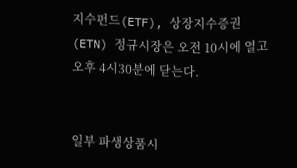지수펀드(ETF), 상장지수증권(ETN) 정규시장은 오전 10시에 열고 오후 4시30분에 닫는다.


일부 파생상품시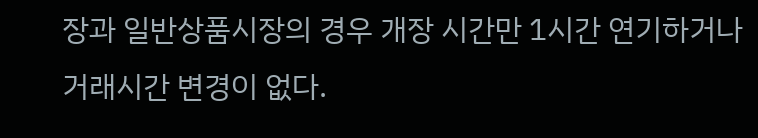장과 일반상품시장의 경우 개장 시간만 1시간 연기하거나 거래시간 변경이 없다.